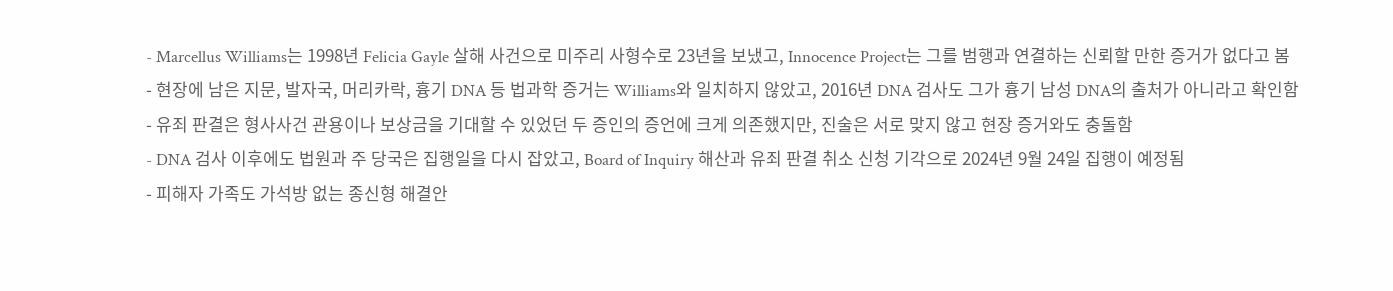- Marcellus Williams는 1998년 Felicia Gayle 살해 사건으로 미주리 사형수로 23년을 보냈고, Innocence Project는 그를 범행과 연결하는 신뢰할 만한 증거가 없다고 봄
- 현장에 남은 지문, 발자국, 머리카락, 흉기 DNA 등 법과학 증거는 Williams와 일치하지 않았고, 2016년 DNA 검사도 그가 흉기 남성 DNA의 출처가 아니라고 확인함
- 유죄 판결은 형사사건 관용이나 보상금을 기대할 수 있었던 두 증인의 증언에 크게 의존했지만, 진술은 서로 맞지 않고 현장 증거와도 충돌함
- DNA 검사 이후에도 법원과 주 당국은 집행일을 다시 잡았고, Board of Inquiry 해산과 유죄 판결 취소 신청 기각으로 2024년 9월 24일 집행이 예정됨
- 피해자 가족도 가석방 없는 종신형 해결안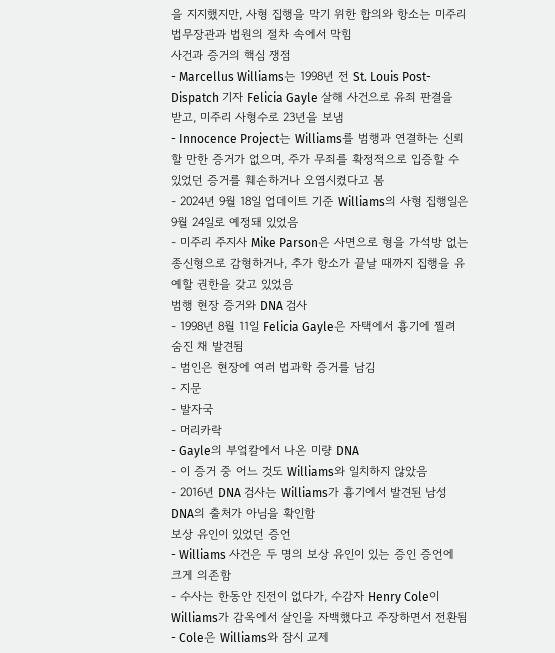을 지지했지만, 사형 집행을 막기 위한 합의와 항소는 미주리 법무장관과 법원의 절차 속에서 막힘
사건과 증거의 핵심 쟁점
- Marcellus Williams는 1998년 전 St. Louis Post-Dispatch 기자 Felicia Gayle 살해 사건으로 유죄 판결을 받고, 미주리 사형수로 23년을 보냄
- Innocence Project는 Williams를 범행과 연결하는 신뢰할 만한 증거가 없으며, 주가 무죄를 확정적으로 입증할 수 있었던 증거를 훼손하거나 오염시켰다고 봄
- 2024년 9월 18일 업데이트 기준 Williams의 사형 집행일은 9월 24일로 예정돼 있었음
- 미주리 주지사 Mike Parson은 사면으로 형을 가석방 없는 종신형으로 감형하거나, 추가 항소가 끝날 때까지 집행을 유예할 권한을 갖고 있었음
범행 현장 증거와 DNA 검사
- 1998년 8월 11일 Felicia Gayle은 자택에서 흉기에 찔려 숨진 채 발견됨
- 범인은 현장에 여러 법과학 증거를 남김
- 지문
- 발자국
- 머리카락
- Gayle의 부엌칼에서 나온 미량 DNA
- 이 증거 중 어느 것도 Williams와 일치하지 않았음
- 2016년 DNA 검사는 Williams가 흉기에서 발견된 남성 DNA의 출처가 아님을 확인함
보상 유인이 있었던 증언
- Williams 사건은 두 명의 보상 유인이 있는 증인 증언에 크게 의존함
- 수사는 한동안 진전이 없다가, 수감자 Henry Cole이 Williams가 감옥에서 살인을 자백했다고 주장하면서 전환됨
- Cole은 Williams와 잠시 교제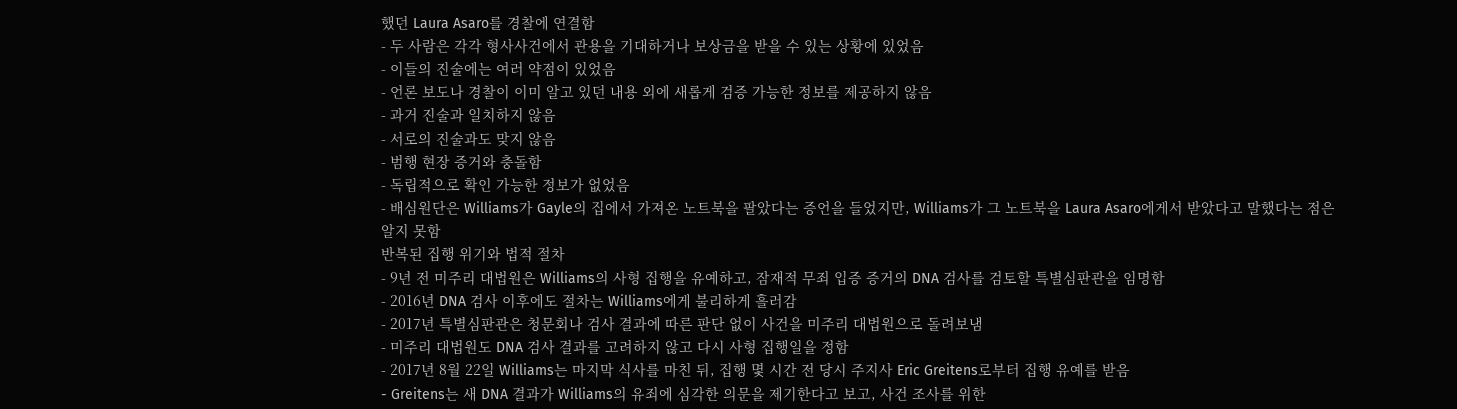했던 Laura Asaro를 경찰에 연결함
- 두 사람은 각각 형사사건에서 관용을 기대하거나 보상금을 받을 수 있는 상황에 있었음
- 이들의 진술에는 여러 약점이 있었음
- 언론 보도나 경찰이 이미 알고 있던 내용 외에 새롭게 검증 가능한 정보를 제공하지 않음
- 과거 진술과 일치하지 않음
- 서로의 진술과도 맞지 않음
- 범행 현장 증거와 충돌함
- 독립적으로 확인 가능한 정보가 없었음
- 배심원단은 Williams가 Gayle의 집에서 가져온 노트북을 팔았다는 증언을 들었지만, Williams가 그 노트북을 Laura Asaro에게서 받았다고 말했다는 점은 알지 못함
반복된 집행 위기와 법적 절차
- 9년 전 미주리 대법원은 Williams의 사형 집행을 유예하고, 잠재적 무죄 입증 증거의 DNA 검사를 검토할 특별심판관을 임명함
- 2016년 DNA 검사 이후에도 절차는 Williams에게 불리하게 흘러감
- 2017년 특별심판관은 청문회나 검사 결과에 따른 판단 없이 사건을 미주리 대법원으로 돌려보냄
- 미주리 대법원도 DNA 검사 결과를 고려하지 않고 다시 사형 집행일을 정함
- 2017년 8월 22일 Williams는 마지막 식사를 마친 뒤, 집행 몇 시간 전 당시 주지사 Eric Greitens로부터 집행 유예를 받음
- Greitens는 새 DNA 결과가 Williams의 유죄에 심각한 의문을 제기한다고 보고, 사건 조사를 위한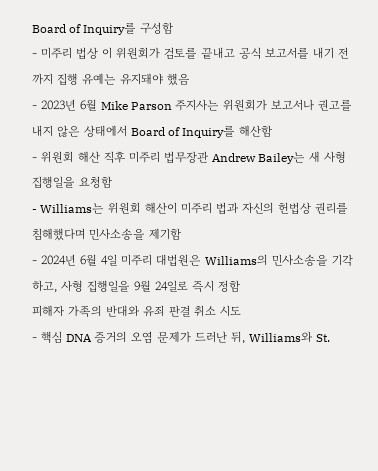Board of Inquiry를 구성함
- 미주리 법상 이 위원회가 검토를 끝내고 공식 보고서를 내기 전까지 집행 유예는 유지돼야 했음
- 2023년 6월 Mike Parson 주지사는 위원회가 보고서나 권고를 내지 않은 상태에서 Board of Inquiry를 해산함
- 위원회 해산 직후 미주리 법무장관 Andrew Bailey는 새 사형 집행일을 요청함
- Williams는 위원회 해산이 미주리 법과 자신의 헌법상 권리를 침해했다며 민사소송을 제기함
- 2024년 6월 4일 미주리 대법원은 Williams의 민사소송을 기각하고, 사형 집행일을 9월 24일로 즉시 정함
피해자 가족의 반대와 유죄 판결 취소 시도
- 핵심 DNA 증거의 오염 문제가 드러난 뒤, Williams와 St.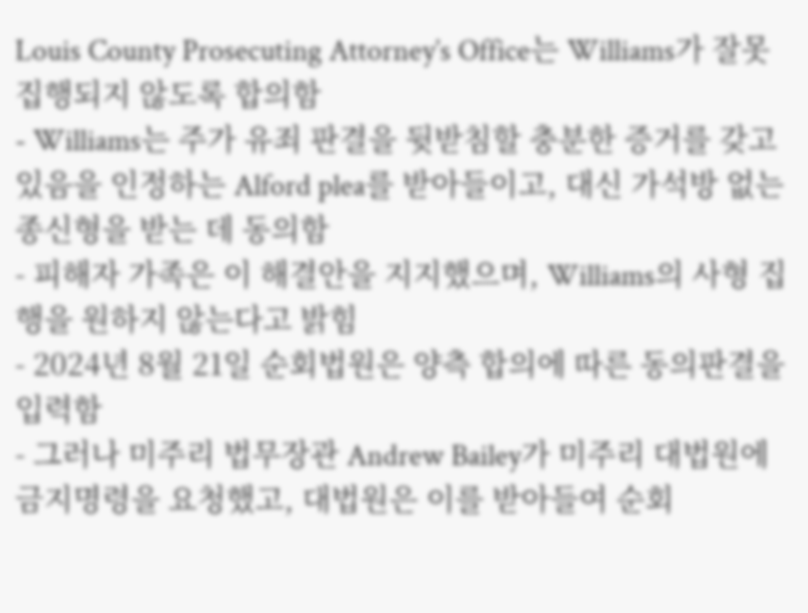Louis County Prosecuting Attorney’s Office는 Williams가 잘못 집행되지 않도록 합의함
- Williams는 주가 유죄 판결을 뒷받침할 충분한 증거를 갖고 있음을 인정하는 Alford plea를 받아들이고, 대신 가석방 없는 종신형을 받는 데 동의함
- 피해자 가족은 이 해결안을 지지했으며, Williams의 사형 집행을 원하지 않는다고 밝힘
- 2024년 8월 21일 순회법원은 양측 합의에 따른 동의판결을 입력함
- 그러나 미주리 법무장관 Andrew Bailey가 미주리 대법원에 금지명령을 요청했고, 대법원은 이를 받아들여 순회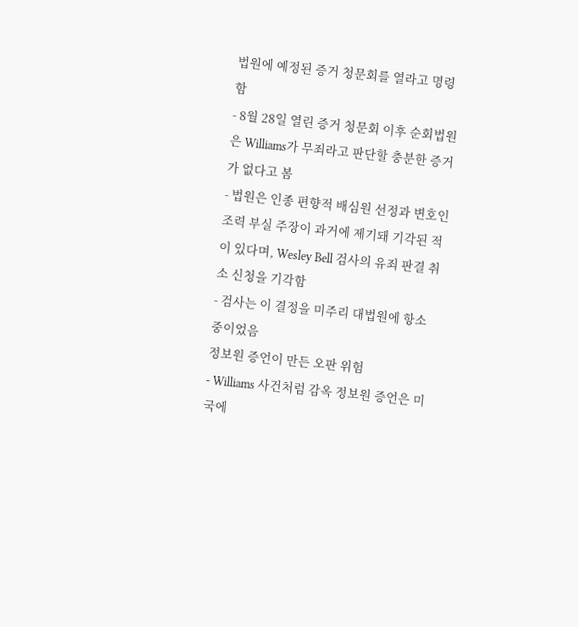법원에 예정된 증거 청문회를 열라고 명령함
- 8월 28일 열린 증거 청문회 이후 순회법원은 Williams가 무죄라고 판단할 충분한 증거가 없다고 봄
- 법원은 인종 편향적 배심원 선정과 변호인 조력 부실 주장이 과거에 제기돼 기각된 적이 있다며, Wesley Bell 검사의 유죄 판결 취소 신청을 기각함
- 검사는 이 결정을 미주리 대법원에 항소 중이었음
정보원 증언이 만든 오판 위험
- Williams 사건처럼 감옥 정보원 증언은 미국에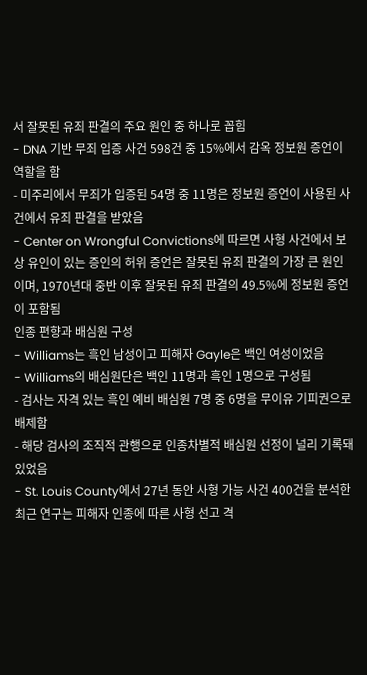서 잘못된 유죄 판결의 주요 원인 중 하나로 꼽힘
- DNA 기반 무죄 입증 사건 598건 중 15%에서 감옥 정보원 증언이 역할을 함
- 미주리에서 무죄가 입증된 54명 중 11명은 정보원 증언이 사용된 사건에서 유죄 판결을 받았음
- Center on Wrongful Convictions에 따르면 사형 사건에서 보상 유인이 있는 증인의 허위 증언은 잘못된 유죄 판결의 가장 큰 원인이며, 1970년대 중반 이후 잘못된 유죄 판결의 49.5%에 정보원 증언이 포함됨
인종 편향과 배심원 구성
- Williams는 흑인 남성이고 피해자 Gayle은 백인 여성이었음
- Williams의 배심원단은 백인 11명과 흑인 1명으로 구성됨
- 검사는 자격 있는 흑인 예비 배심원 7명 중 6명을 무이유 기피권으로 배제함
- 해당 검사의 조직적 관행으로 인종차별적 배심원 선정이 널리 기록돼 있었음
- St. Louis County에서 27년 동안 사형 가능 사건 400건을 분석한 최근 연구는 피해자 인종에 따른 사형 선고 격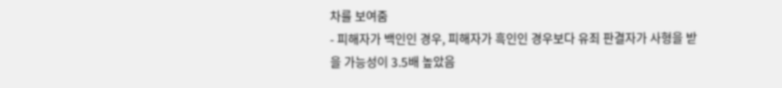차를 보여줌
- 피해자가 백인인 경우, 피해자가 흑인인 경우보다 유죄 판결자가 사형을 받을 가능성이 3.5배 높았음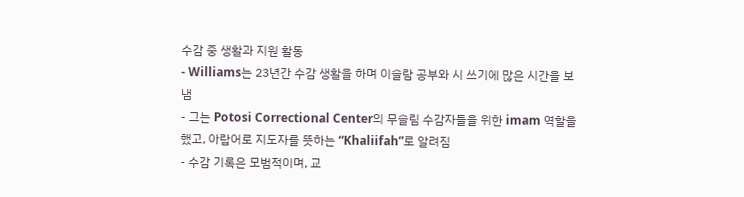수감 중 생활과 지원 활동
- Williams는 23년간 수감 생활을 하며 이슬람 공부와 시 쓰기에 많은 시간을 보냄
- 그는 Potosi Correctional Center의 무슬림 수감자들을 위한 imam 역할을 했고, 아랍어로 지도자를 뜻하는 “Khaliifah”로 알려짐
- 수감 기록은 모범적이며, 교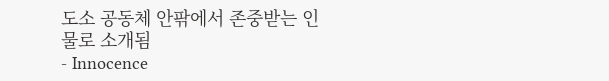도소 공동체 안팎에서 존중받는 인물로 소개됨
- Innocence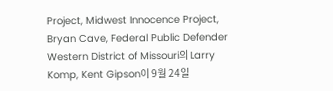Project, Midwest Innocence Project, Bryan Cave, Federal Public Defender Western District of Missouri의 Larry Komp, Kent Gipson이 9월 24일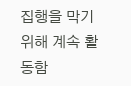집행을 막기 위해 계속 활동함